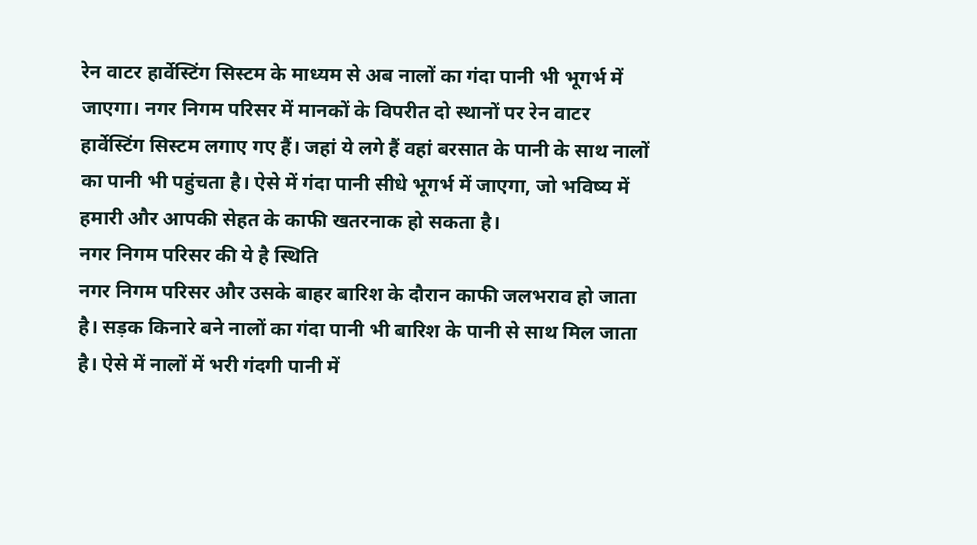रेन वाटर हार्वेस्टिंग सिस्टम के माध्यम से अब नालों का गंदा पानी भी भूगर्भ में जाएगा। नगर निगम परिसर में मानकों के विपरीत दो स्थानों पर रेन वाटर हार्वेस्टिंग सिस्टम लगाए गए हैं। जहां ये लगे हैं वहां बरसात के पानी के साथ नालों का पानी भी पहुंचता है। ऐसे में गंदा पानी सीधे भूगर्भ में जाएगा, जो भविष्य में हमारी और आपकी सेहत के काफी खतरनाक हो सकता है।
नगर निगम परिसर की ये है स्थिति
नगर निगम परिसर और उसके बाहर बारिश के दौरान काफी जलभराव हो जाता है। सड़क किनारे बने नालों का गंदा पानी भी बारिश के पानी से साथ मिल जाता है। ऐसे में नालों में भरी गंदगी पानी में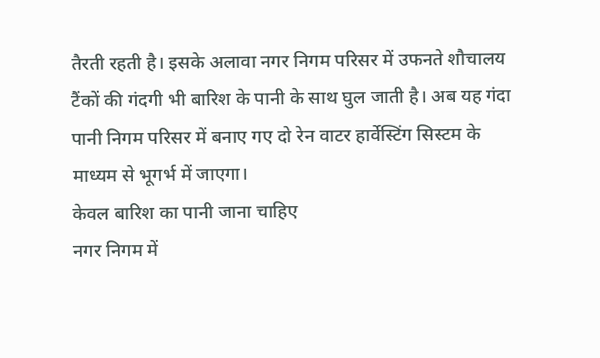तैरती रहती है। इसके अलावा नगर निगम परिसर में उफनते शौचालय टैंकों की गंदगी भी बारिश के पानी के साथ घुल जाती है। अब यह गंदा पानी निगम परिसर में बनाए गए दो रेन वाटर हार्वेस्टिंग सिस्टम के माध्यम से भूगर्भ में जाएगा।
केवल बारिश का पानी जाना चाहिए
नगर निगम में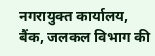नगरायुक्त कार्यालय, बैंक, जलकल विभाग की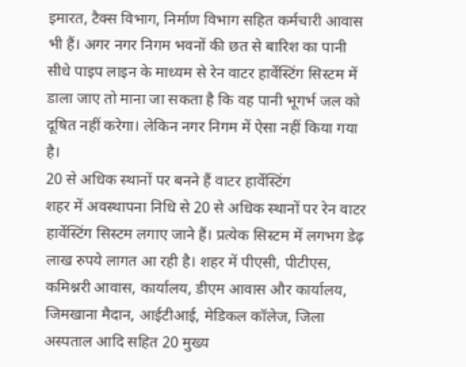इमारत, टैक्स विभाग, निर्माण विभाग सहित कर्मचारी आवास भी हैं। अगर नगर निगम भवनों की छत से बारिश का पानी सीधे पाइप लाइन के माध्यम से रेन वाटर हार्वेस्टिंग सिस्टम में डाला जाए तो माना जा सकता है कि वह पानी भूगर्भ जल को दूषित नहीं करेगा। लेकिन नगर निगम में ऐसा नहीं किया गया है।
20 से अधिक स्थानों पर बनने हैं वाटर हार्वेस्टिंग
शहर में अवस्थापना निधि से 20 से अधिक स्थानों पर रेन वाटर हार्वेस्टिंग सिस्टम लगाए जाने हैं। प्रत्येक सिस्टम में लगभग डेढ़ लाख रुपये लागत आ रही है। शहर में पीएसी, पीटीएस, कमिश्नरी आवास, कार्यालय, डीएम आवास और कार्यालय, जिमखाना मैदान, आईटीआई, मेडिकल कॉलेज, जिला अस्पताल आदि सहित 20 मुख्य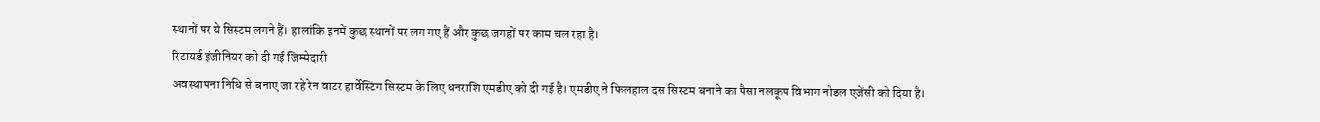स्थानों पर ये सिस्टम लगने हैं। हालांकि इनमें कुछ स्थानों पर लग गए हैं और कुछ जगहों पर काम चल रहा है।
रिटायर्ड इंजीनियर को दी गई जिम्मेदारी
अवस्थापना निधि से बनाए जा रहे रेन वाटर हार्वेस्टिंग सिस्टम के लिए धनराशि एमडीए को दी गई है। एमडीए ने फिलहाल दस सिस्टम बनाने का पैसा नलकूप विभाग नोडल एजेंसी को दिया है।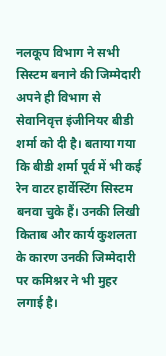नलकूप विभाग ने सभी सिस्टम बनाने की जिम्मेदारी अपने ही विभाग से सेवानिवृत्त इंजीनियर बीडी शर्मा को दी है। बताया गया कि बीडी शर्मा पूर्व में भी कई रेन वाटर हार्वेस्टिंग सिस्टम बनवा चुके हैं। उनकी लिखी किताब और कार्य कुशलता के कारण उनकी जिम्मेदारी पर कमिश्नर ने भी मुहर लगाई है।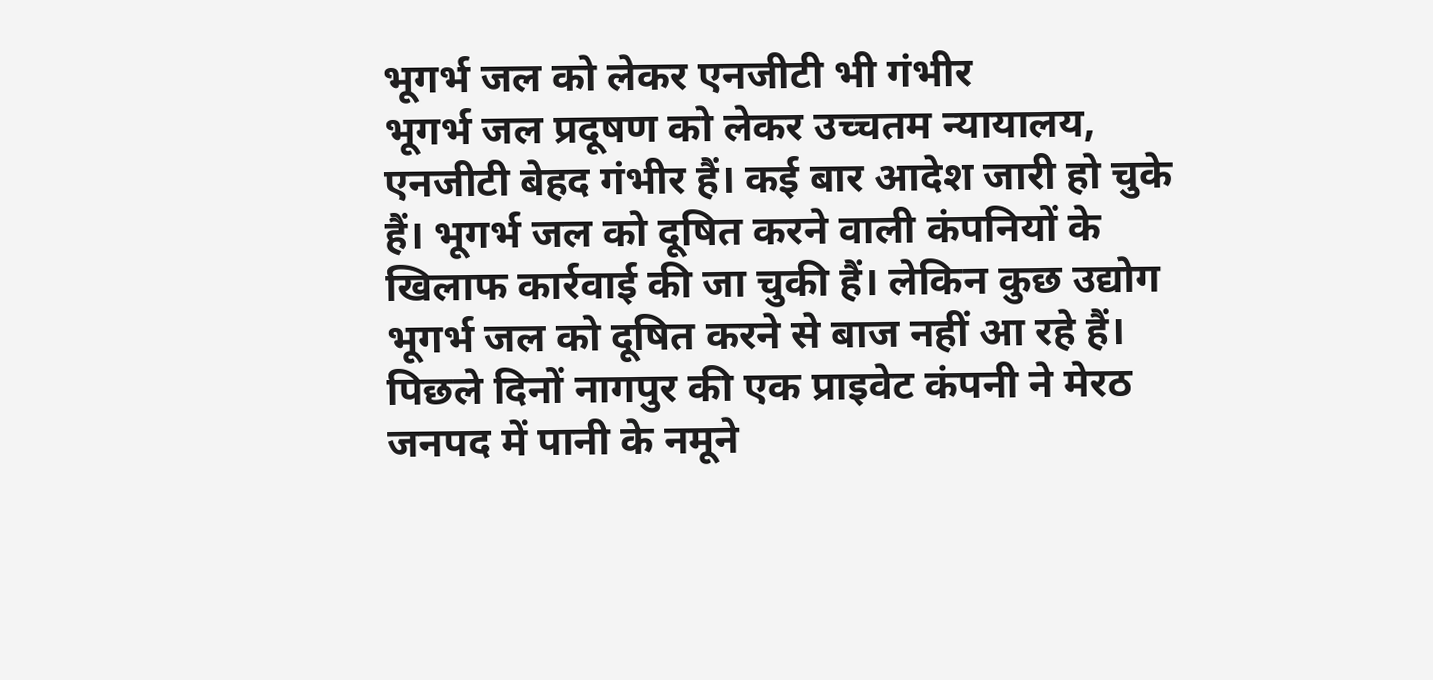भूगर्भ जल को लेकर एनजीटी भी गंभीर
भूगर्भ जल प्रदूषण को लेकर उच्चतम न्यायालय, एनजीटी बेहद गंभीर हैं। कई बार आदेश जारी हो चुके हैं। भूगर्भ जल को दूषित करने वाली कंपनियों के खिलाफ कार्रवाई की जा चुकी हैं। लेकिन कुछ उद्योग भूगर्भ जल को दूषित करने से बाज नहीं आ रहे हैं। पिछले दिनों नागपुर की एक प्राइवेट कंपनी ने मेरठ जनपद में पानी के नमूने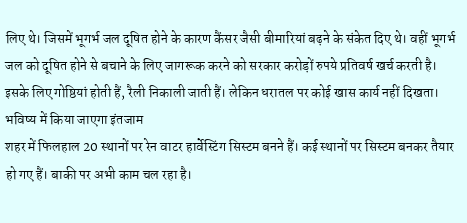लिए थे। जिसमें भूगर्भ जल दूषित होने के कारण कैंसर जैसी बीमारियां बढ़ने के संकेत दिए थे। वहीं भूगर्भ जल को दूषित होने से बचाने के लिए जागरूक करने को सरकार करोड़ों रुपये प्रतिवर्ष खर्च करती है। इसके लिए गोष्ठियां होती हैं, रैली निकाली जाती हैं। लेकिन धरातल पर कोई खास कार्य नहीं दिखता।
भविष्य में किया जाएगा इंतजाम
शहर में फिलहाल 20 स्थानों पर रेन वाटर हार्वेस्टिंग सिस्टम बनने हैं। कई स्थानों पर सिस्टम बनकर तैयार हो गए हैं। बाकी पर अभी काम चल रहा है।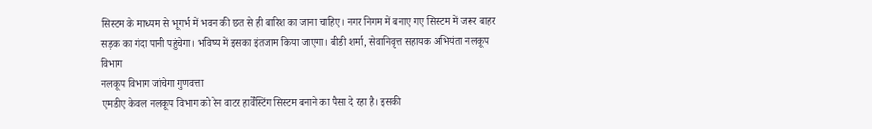सिस्टम के माध्यम से भूगर्भ में भवन की छत से ही बारिश का जाना चाहिए। नगर निगम में बनाए गए सिस्टम में जरूर बाहर सड़क का गंदा पानी पहुंचेगा। भविष्य में इसका इंतजाम किया जाएगा। बीडी शर्मा, सेवानिवृत्त सहायक अभियंता नलकूप विभाग
नलकूप विभाग जांचेगा गुणवत्ता
एमडीए केवल नलकूप विभाग को रेन वाटर हार्वेंस्टिंग सिस्टम बनाने का पैसा दे रहा है। इसकी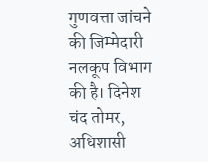गुणवत्ता जांचने की जिम्मेदारी नलकूप विभाग की है। दिनेश चंद तोमर, अधिशासी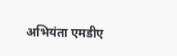अभियंता एमडीए